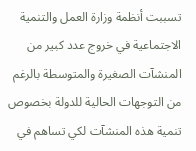تسببت أنظمة وزارة العمل والتنمية الاجتماعية في خروج عدد كبير من المنشآت الصغيرة والمتوسطة بالرغم من التوجهات الحالية للدولة بخصوص تنمية هذه المنشآت لكي تساهم في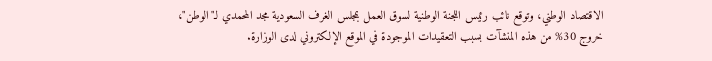الاقتصاد الوطني، وتوقع نائب رئيس اللجنة الوطنية لسوق العمل بمجلس الغرف السعودية مجد المحمدي لـ"الوطن"، خروج 30% من هذه المنشآت بسبب التعقيدات الموجودة في الموقع الإلكتروني لدى الوزارة.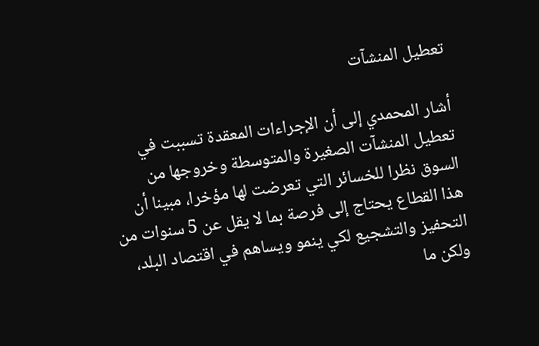تعطيل المنشآت

أشار المحمدي إلى أن الإجراءات المعقدة تسببت في تعطيل المنشآت الصغيرة والمتوسطة وخروجها من السوق نظرا للخسائر التي تعرضت لها مؤخرا، مبينا أن هذا القطاع يحتاج إلى فرصة بما لا يقل عن 5 سنوات من التحفيز والتشجيع لكي ينمو ويساهم في اقتصاد البلد، ولكن ما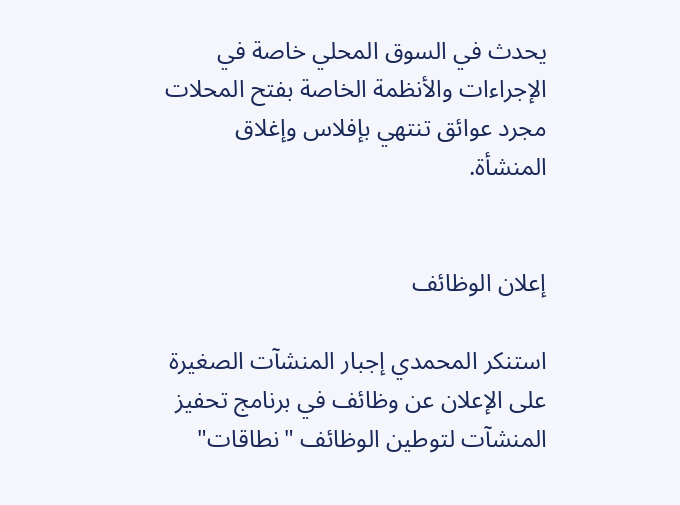يحدث في السوق المحلي خاصة في الإجراءات والأنظمة الخاصة بفتح المحلات مجرد عوائق تنتهي بإفلاس وإغلاق المنشأة.


إعلان الوظائف

استنكر المحمدي إجبار المنشآت الصغيرة على الإعلان عن وظائف في برنامج تحفيز المنشآت لتوطين الوظائف "نطاقات"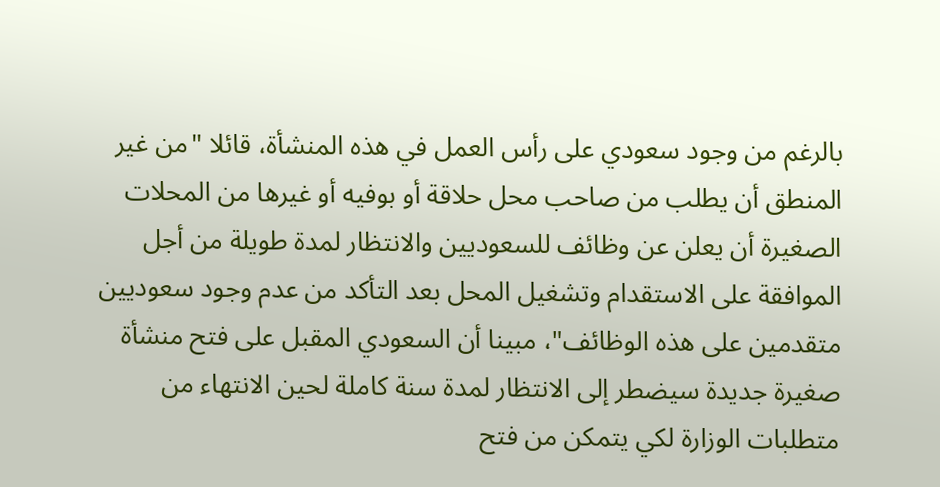بالرغم من وجود سعودي على رأس العمل في هذه المنشأة، قائلا "من غير المنطق أن يطلب من صاحب محل حلاقة أو بوفيه أو غيرها من المحلات الصغيرة أن يعلن عن وظائف للسعوديين والانتظار لمدة طويلة من أجل الموافقة على الاستقدام وتشغيل المحل بعد التأكد من عدم وجود سعوديين متقدمين على هذه الوظائف"، مبينا أن السعودي المقبل على فتح منشأة صغيرة جديدة سيضطر إلى الانتظار لمدة سنة كاملة لحين الانتهاء من متطلبات الوزارة لكي يتمكن من فتح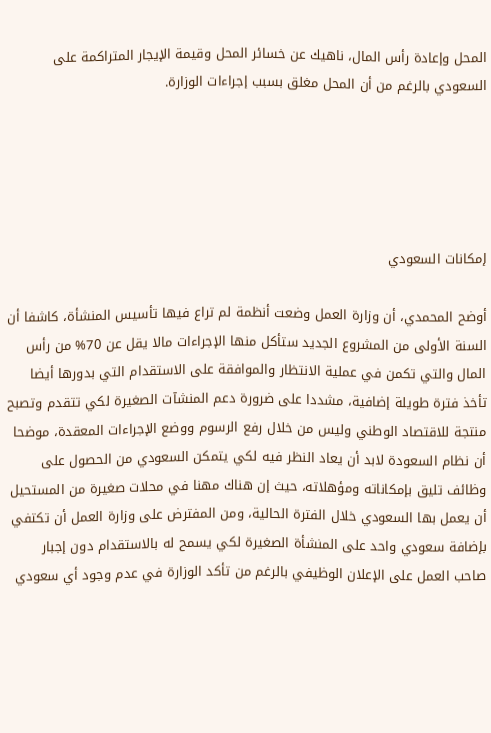المحل وإعادة رأس المال، ناهيك عن خسائر المحل وقيمة الإيجار المتراكمة على السعودي بالرغم من أن المحل مغلق بسبب إجراءات الوزارة.





إمكانات السعودي

أوضح المحمدي، أن وزارة العمل وضعت أنظمة لم تراع فيها تأسيس المنشأة، كاشفا أن السنة الأولى من المشروع الجديد ستأكل منها الإجراءات مالا يقل عن 70% من رأس المال والتي تكمن في عملية الانتظار والموافقة على الاستقدام التي بدورها أيضا تأخذ فترة طويلة إضافية، مشددا على ضرورة دعم المنشآت الصغيرة لكي تتقدم وتصبح منتجة للاقتصاد الوطني وليس من خلال رفع الرسوم ووضع الإجراءات المعقدة، موضحا أن نظام السعودة لابد أن يعاد النظر فيه لكي يتمكن السعودي من الحصول على وظائف تليق بإمكاناته ومؤهلاته، حيث إن هناك مهنا في محلات صغيرة من المستحيل أن يعمل بها السعودي خلال الفترة الحالية، ومن المفترض على وزارة العمل أن تكتفي بإضافة سعودي واحد على المنشأة الصغيرة لكي يسمح له بالاستقدام دون إجبار صاحب العمل على الإعلان الوظيفي بالرغم من تأكد الوزارة في عدم وجود أي سعودي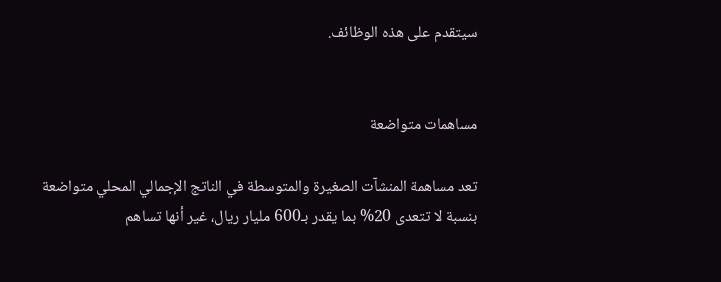سيتقدم على هذه الوظائف.


مساهمات متواضعة

تعد مساهمة المنشآت الصغيرة والمتوسطة في الناتج الإجمالي المحلي متواضعة بنسبة لا تتعدى 20% بما يقدر بـ600 مليار ريال، غير أنها تساهم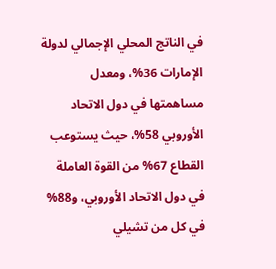في الناتج المحلي الإجمالي لدولة الإمارات 36%، ومعدل مساهمتها في دول الاتحاد الأوروبي 58%، حيث يستوعب القطاع 67% من القوة العاملة في دول الاتحاد الأوروبي، و88% في كل من تشيلي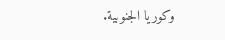وكوريا الجنوبية.